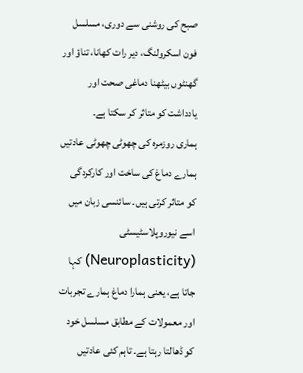صبح کی روشنی سے دوری، مسلسل فون اسکرولنگ، دیر رات کھانا، تناؤ اور گھنٹوں بیٹھنا دماغی صحت اور یادداشت کو متاثر کر سکتا ہے۔
ہماری روزمرہ کی چھوٹی چھوٹی عادتیں ہمارے دماغ کی ساخت اور کارکردگی کو متاثر کرتی ہیں۔ سائنسی زبان میں اسے نیوروپلاسٹیسٹی (Neuroplasticity) کہا جاتا ہے، یعنی ہمارا دماغ ہمارے تجربات اور معمولات کے مطابق مسلسل خود کو ڈھالتا رہتا ہے۔ تاہم کئی عادتیں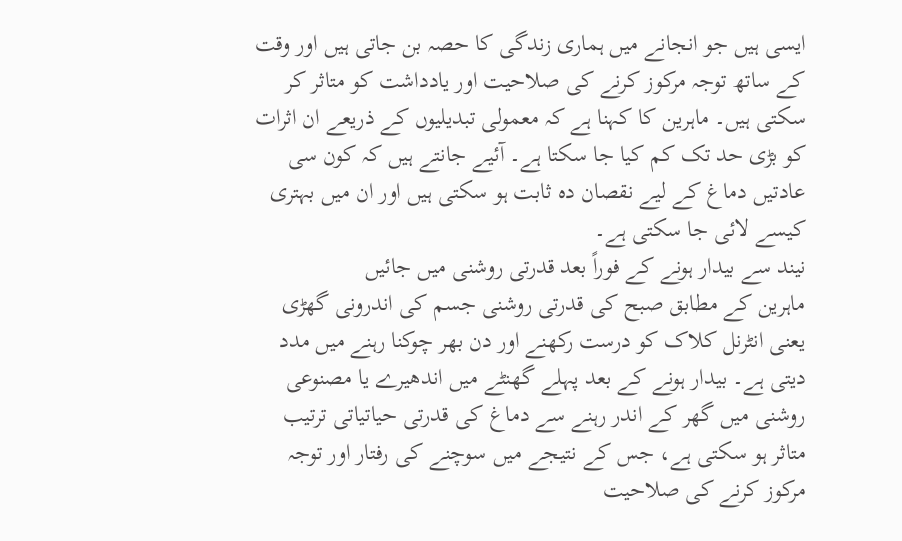ایسی ہیں جو انجانے میں ہماری زندگی کا حصہ بن جاتی ہیں اور وقت کے ساتھ توجہ مرکوز کرنے کی صلاحیت اور یادداشت کو متاثر کر سکتی ہیں۔ ماہرین کا کہنا ہے کہ معمولی تبدیلیوں کے ذریعے ان اثرات کو بڑی حد تک کم کیا جا سکتا ہے۔ آئیے جانتے ہیں کہ کون سی عادتیں دماغ کے لیے نقصان دہ ثابت ہو سکتی ہیں اور ان میں بہتری کیسے لائی جا سکتی ہے۔
نیند سے بیدار ہونے کے فوراً بعد قدرتی روشنی میں جائیں
ماہرین کے مطابق صبح کی قدرتی روشنی جسم کی اندرونی گھڑی یعنی انٹرنل کلاک کو درست رکھنے اور دن بھر چوکنا رہنے میں مدد دیتی ہے۔ بیدار ہونے کے بعد پہلے گھنٹے میں اندھیرے یا مصنوعی روشنی میں گھر کے اندر رہنے سے دماغ کی قدرتی حیاتیاتی ترتیب متاثر ہو سکتی ہے، جس کے نتیجے میں سوچنے کی رفتار اور توجہ مرکوز کرنے کی صلاحیت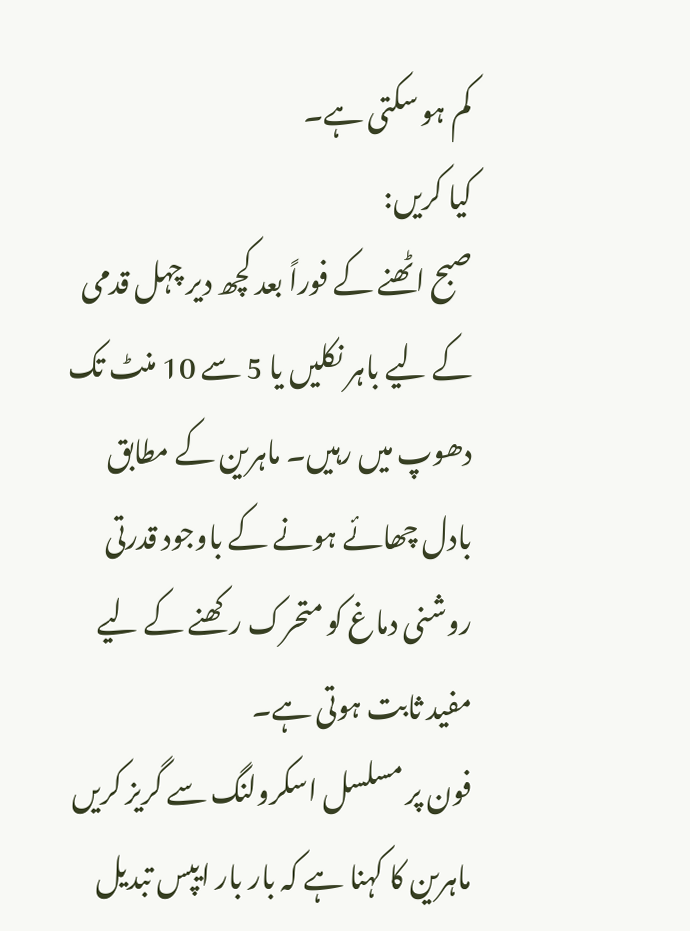کم ہو سکتی ہے۔
کیا کریں:
صبح اٹھنے کے فوراً بعد کچھ دیر چہل قدمی کے لیے باہر نکلیں یا 5 سے 10 منٹ تک دھوپ میں رہیں۔ ماہرین کے مطابق بادل چھائے ہونے کے باوجود قدرتی روشنی دماغ کو متحرک رکھنے کے لیے مفید ثابت ہوتی ہے۔
فون پر مسلسل اسکرولنگ سے گریز کریں
ماہرین کا کہنا ہے کہ بار بار ایپس تبدیل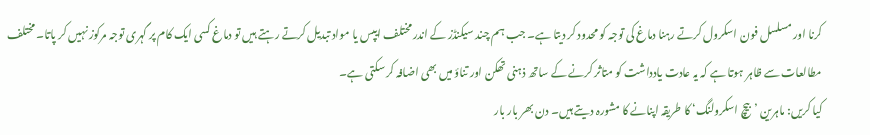کرنا اور مسلسل فون اسکرول کرتے رہنا دماغ کی توجہ کو محدود کر دیتا ہے۔ جب ہم چند سیکنڈز کے اندر مختلف ایپس یا مواد تبدیل کرتے رہتے ہیں تو دماغ کسی ایک کام پر گہری توجہ مرکوز نہیں کر پاتا۔ مختلف مطالعات سے ظاہر ہوتا ہے کہ یہ عادت یادداشت کو متاثر کرنے کے ساتھ ذہنی تھکن اور تناؤ میں بھی اضافہ کر سکتی ہے۔
کیا کریں: ماہرین ’بیچ اسکرولنگ‘ کا طریقہ اپنانے کا مشورہ دیتے ہیں۔ دن بھر بار بار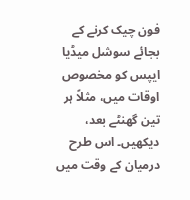فون چیک کرنے کے بجائے سوشل میڈیا ایپس کو مخصوص اوقات میں، مثلاً ہر تین گھنٹے بعد، دیکھیں۔ اس طرح درمیان کے وقت میں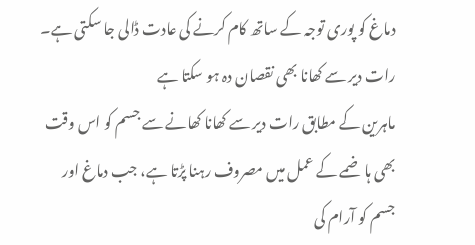دماغ کو پوری توجہ کے ساتھ کام کرنے کی عادت ڈالی جا سکتی ہے۔
رات دیر سے کھانا بھی نقصان دہ ہو سکتا ہے
ماہرین کے مطابق رات دیر سے کھانا کھانے سے جسم کو اس وقت بھی ہاضمے کے عمل میں مصروف رہنا پڑتا ہے، جب دماغ اور جسم کو آرام کی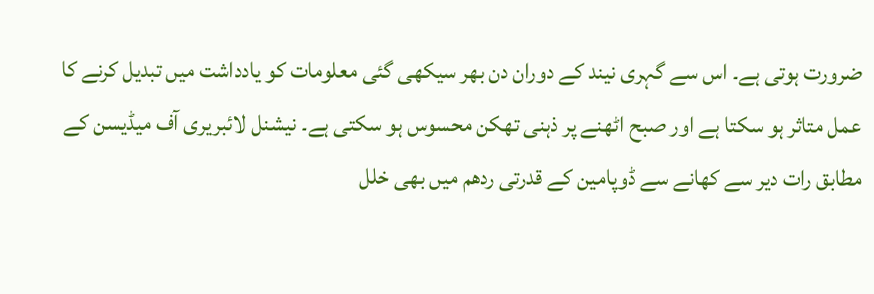ضرورت ہوتی ہے۔ اس سے گہری نیند کے دوران دن بھر سیکھی گئی معلومات کو یادداشت میں تبدیل کرنے کا عمل متاثر ہو سکتا ہے اور صبح اٹھنے پر ذہنی تھکن محسوس ہو سکتی ہے۔ نیشنل لائبریری آف میڈیسن کے مطابق رات دیر سے کھانے سے ڈوپامین کے قدرتی ردھم میں بھی خلل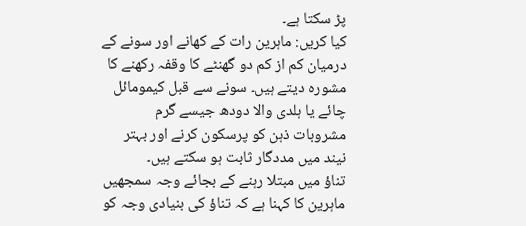پڑ سکتا ہے۔
کیا کریں: ماہرین رات کے کھانے اور سونے کے درمیان کم از کم دو گھنٹے کا وقفہ رکھنے کا مشورہ دیتے ہیں۔ سونے سے قبل کیمومائل چائے یا ہلدی والا دودھ جیسے گرم مشروبات ذہن کو پرسکون کرنے اور بہتر نیند میں مددگار ثابت ہو سکتے ہیں۔
تناؤ میں مبتلا رہنے کے بجائے وجہ سمجھیں
ماہرین کا کہنا ہے کہ تناؤ کی بنیادی وجہ کو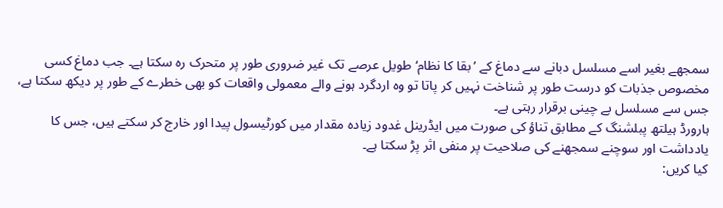سمجھے بغیر اسے مسلسل دبانے سے دماغ کے ’بقا کا نظام‘ طویل عرصے تک غیر ضروری طور پر متحرک رہ سکتا ہے۔ جب دماغ کسی مخصوص جذبات کو درست طور پر شناخت نہیں کر پاتا تو وہ اردگرد ہونے والے معمولی واقعات کو بھی خطرے کے طور پر دیکھ سکتا ہے، جس سے مسلسل بے چینی برقرار رہتی ہے۔
ہارورڈ ہیلتھ پبلشنگ کے مطابق تناؤ کی صورت میں ایڈرینل غدود زیادہ مقدار میں کورٹیسول پیدا اور خارج کر سکتے ہیں، جس کا یادداشت اور سوچنے سمجھنے کی صلاحیت پر منفی اثر پڑ سکتا ہے۔
کیا کریں: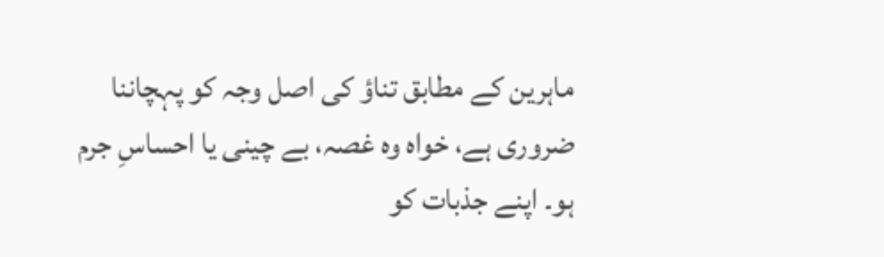ماہرین کے مطابق تناؤ کی اصل وجہ کو پہچاننا ضروری ہے، خواہ وہ غصہ، بے چینی یا احساسِ جرم ہو۔ اپنے جذبات کو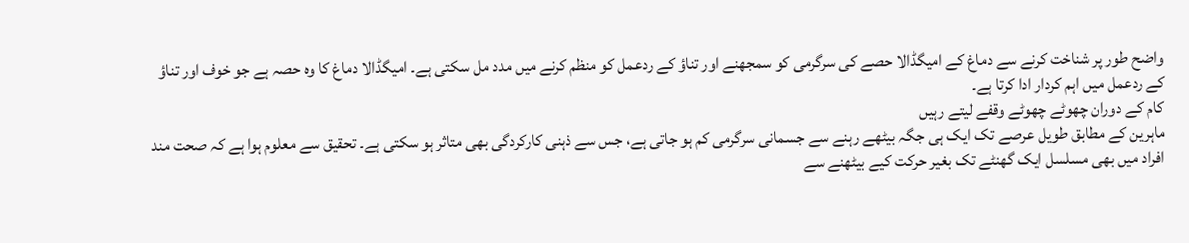واضح طور پر شناخت کرنے سے دماغ کے امیگڈالا حصے کی سرگرمی کو سمجھنے اور تناؤ کے ردعمل کو منظم کرنے میں مدد مل سکتی ہے۔ امیگڈالا دماغ کا وہ حصہ ہے جو خوف اور تناؤ کے ردعمل میں اہم کردار ادا کرتا ہے۔
کام کے دوران چھوٹے چھوٹے وقفے لیتے رہیں
ماہرین کے مطابق طویل عرصے تک ایک ہی جگہ بیٹھے رہنے سے جسمانی سرگرمی کم ہو جاتی ہے، جس سے ذہنی کارکردگی بھی متاثر ہو سکتی ہے۔ تحقیق سے معلوم ہوا ہے کہ صحت مند افراد میں بھی مسلسل ایک گھنٹے تک بغیر حرکت کیے بیٹھنے سے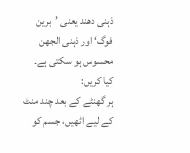ذہنی دھند یعنی ’برین فوگ‘ اور ذہنی الجھن محسوس ہو سکتی ہے۔
کیا کریں:
ہر گھنٹے کے بعد چند منٹ کے لیے اٹھیں، جسم کو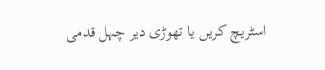اسٹریچ کریں یا تھوڑی دیر چہل قدمی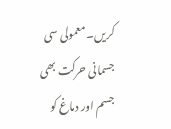کریں۔ معمولی سی جسمانی حرکت بھی جسم اور دماغ کو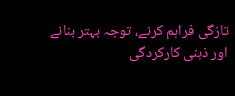تازگی فراہم کرنے، توجہ بہتر بنانے اور ذہنی کارکردگی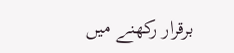برقرار رکھنے میں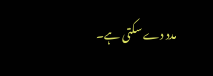مدد دے سکتی ہے۔